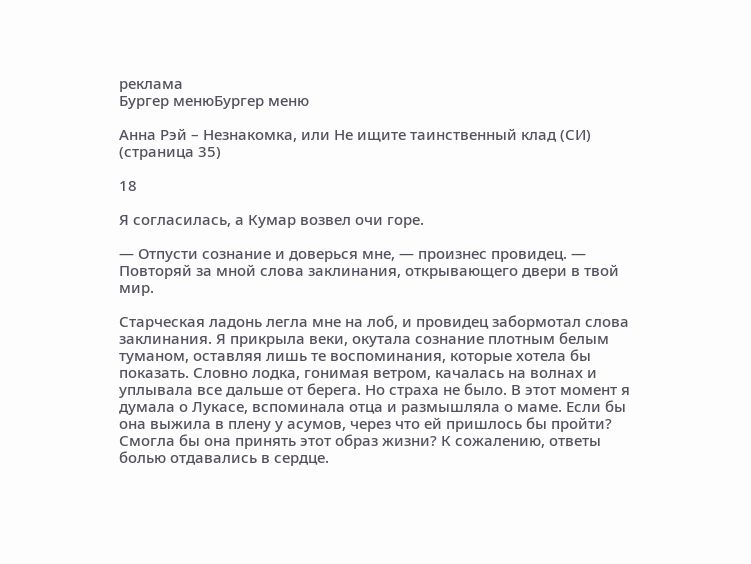реклама
Бургер менюБургер меню

Анна Рэй – Незнакомка, или Не ищите таинственный клад (СИ) (страница 35)

18

Я согласилась, а Кумар возвел очи горе.

— Отпусти сознание и доверься мне, — произнес провидец. — Повторяй за мной слова заклинания, открывающего двери в твой мир.

Старческая ладонь легла мне на лоб, и провидец забормотал слова заклинания. Я прикрыла веки, окутала сознание плотным белым туманом, оставляя лишь те воспоминания, которые хотела бы показать. Словно лодка, гонимая ветром, качалась на волнах и уплывала все дальше от берега. Но страха не было. В этот момент я думала о Лукасе, вспоминала отца и размышляла о маме. Если бы она выжила в плену у асумов, через что ей пришлось бы пройти? Смогла бы она принять этот образ жизни? К сожалению, ответы болью отдавались в сердце.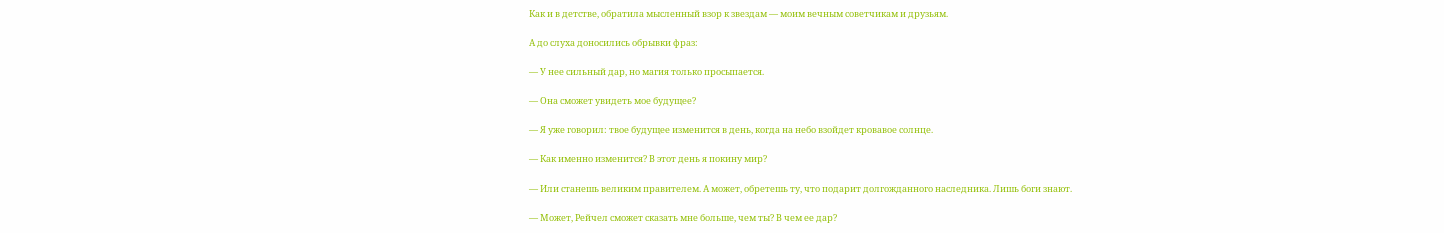Как и в детстве, обратила мысленный взор к звездам — моим вечным советчикам и друзьям.

А до слуха доносились обрывки фраз:

— У нее сильный дар, но магия только просыпается.

— Она сможет увидеть мое будущее?

— Я уже говорил: твое будущее изменится в день, когда на небо взойдет кровавое солнце.

— Как именно изменится? В этот день я покину мир?

— Или станешь великим правителем. А может, обретешь ту, что подарит долгожданного наследника. Лишь боги знают.

— Может, Рейчел сможет сказать мне больше, чем ты? В чем ее дар?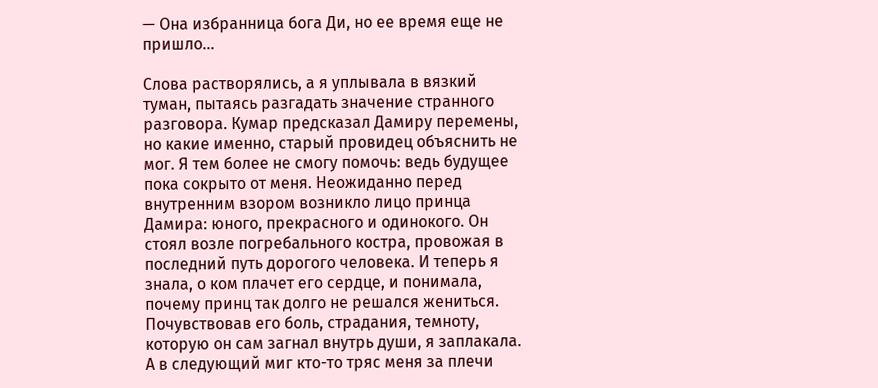— Она избранница бога Ди, но ее время еще не пришло…

Слова растворялись, а я уплывала в вязкий туман, пытаясь разгадать значение странного разговора. Кумар предсказал Дамиру перемены, но какие именно, старый провидец объяснить не мог. Я тем более не смогу помочь: ведь будущее пока сокрыто от меня. Неожиданно перед внутренним взором возникло лицо принца Дамира: юного, прекрасного и одинокого. Он стоял возле погребального костра, провожая в последний путь дорогого человека. И теперь я знала, о ком плачет его сердце, и понимала, почему принц так долго не решался жениться. Почувствовав его боль, страдания, темноту, которую он сам загнал внутрь души, я заплакала. А в следующий миг кто-то тряс меня за плечи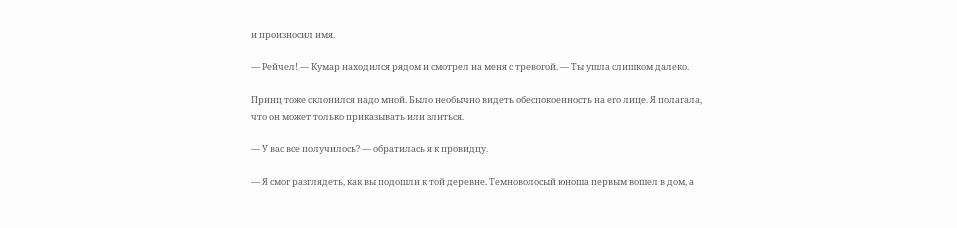и произносил имя.

— Рейчел! — Кумар находился рядом и смотрел на меня с тревогой. — Ты ушла слишком далеко.

Принц тоже склонился надо мной. Было необычно видеть обеспокоенность на его лице. Я полагала, что он может только приказывать или злиться.

— У вас все получилось? — обратилась я к провидцу.

— Я смог разглядеть, как вы подошли к той деревне. Темноволосый юноша первым вошел в дом, а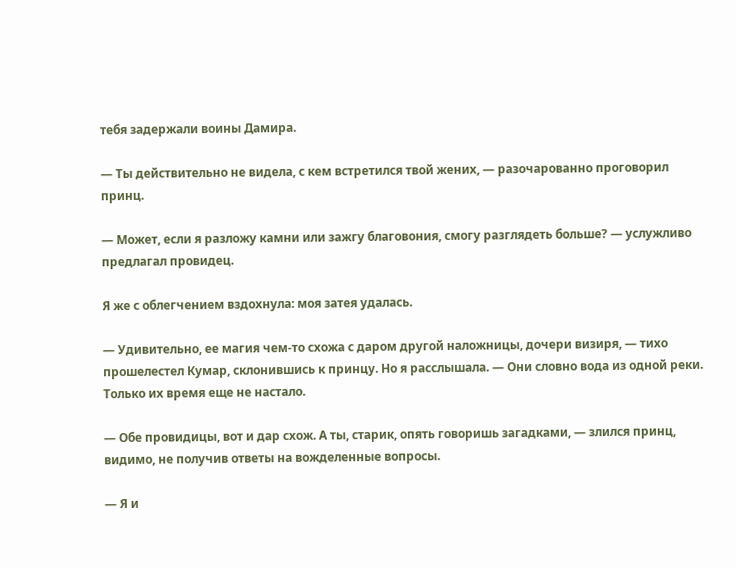тебя задержали воины Дамира.

— Ты действительно не видела, с кем встретился твой жених, — разочарованно проговорил принц.

— Может, если я разложу камни или зажгу благовония, смогу разглядеть больше? — услужливо предлагал провидец.

Я же с облегчением вздохнула: моя затея удалась.

— Удивительно, ее магия чем-то схожа с даром другой наложницы, дочери визиря, — тихо прошелестел Кумар, склонившись к принцу. Но я расслышала. — Они словно вода из одной реки. Только их время еще не настало.

— Обе провидицы, вот и дар схож. А ты, старик, опять говоришь загадками, — злился принц, видимо, не получив ответы на вожделенные вопросы.

— Я и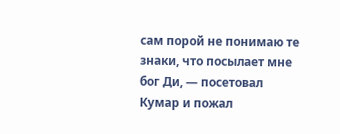сам порой не понимаю те знаки, что посылает мне бог Ди, — посетовал Кумар и пожал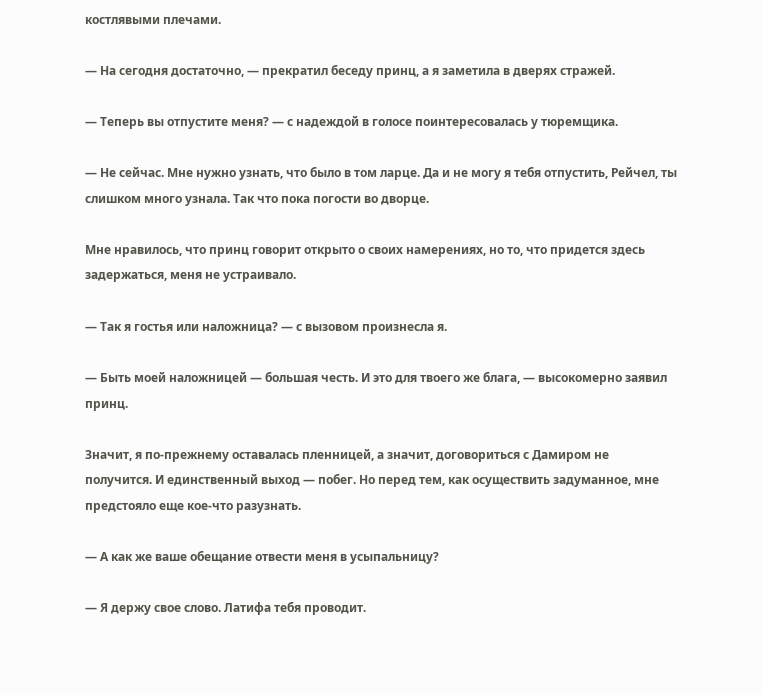костлявыми плечами.

— На сегодня достаточно, — прекратил беседу принц, а я заметила в дверях стражей.

— Теперь вы отпустите меня? — с надеждой в голосе поинтересовалась у тюремщика.

— Не сейчас. Мне нужно узнать, что было в том ларце. Да и не могу я тебя отпустить, Рейчел, ты слишком много узнала. Так что пока погости во дворце.

Мне нравилось, что принц говорит открыто о своих намерениях, но то, что придется здесь задержаться, меня не устраивало.

— Так я гостья или наложница? — с вызовом произнесла я.

— Быть моей наложницей — большая честь. И это для твоего же блага, — высокомерно заявил принц.

Значит, я по-прежнему оставалась пленницей, а значит, договориться с Дамиром не получится. И единственный выход — побег. Но перед тем, как осуществить задуманное, мне предстояло еще кое-что разузнать.

— А как же ваше обещание отвести меня в усыпальницу?

— Я держу свое слово. Латифа тебя проводит.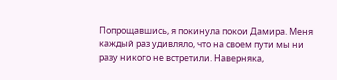Попрощавшись, я покинула покои Дамира. Меня каждый раз удивляло, что на своем пути мы ни разу никого не встретили. Наверняка,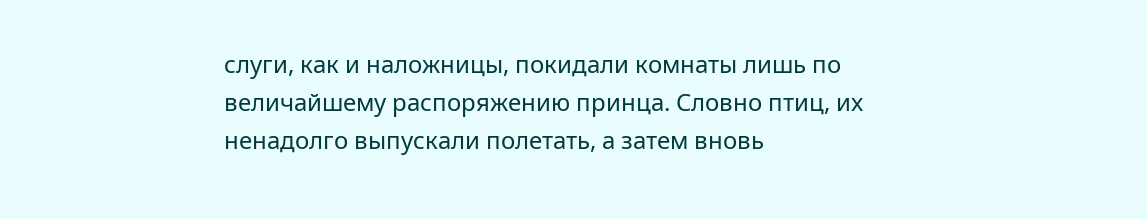слуги, как и наложницы, покидали комнаты лишь по величайшему распоряжению принца. Словно птиц, их ненадолго выпускали полетать, а затем вновь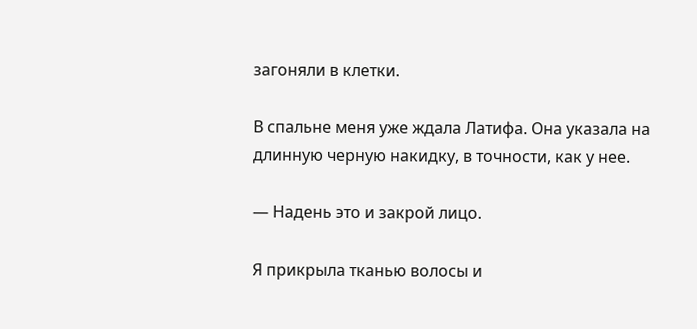загоняли в клетки.

В спальне меня уже ждала Латифа. Она указала на длинную черную накидку, в точности, как у нее.

— Надень это и закрой лицо.

Я прикрыла тканью волосы и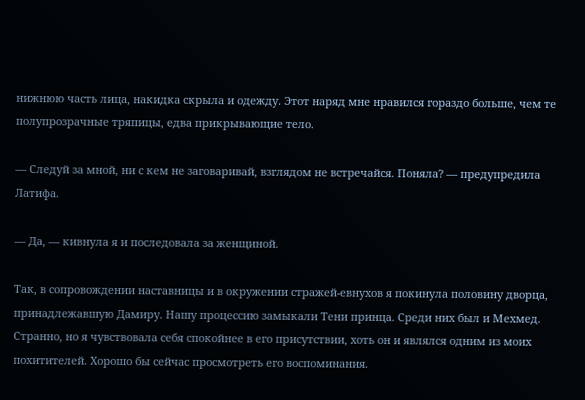нижнюю часть лица, накидка скрыла и одежду. Этот наряд мне нравился гораздо больше, чем те полупрозрачные тряпицы, едва прикрывающие тело.

— Следуй за мной, ни с кем не заговаривай, взглядом не встречайся. Поняла? — предупредила Латифа.

— Да, — кивнула я и последовала за женщиной.

Так, в сопровождении наставницы и в окружении стражей-евнухов я покинула половину дворца, принадлежавшую Дамиру. Нашу процессию замыкали Тени принца. Среди них был и Мехмед. Странно, но я чувствовала себя спокойнее в его присутствии, хоть он и являлся одним из моих похитителей. Хорошо бы сейчас просмотреть его воспоминания.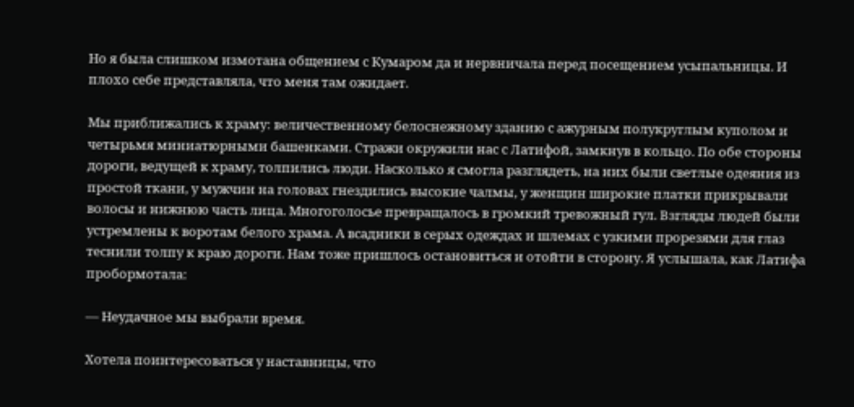Но я была слишком измотана общением с Кумаром да и нервничала перед посещением усыпальницы. И плохо себе представляла, что меня там ожидает.

Мы приближались к храму: величественному белоснежному зданию с ажурным полукруглым куполом и четырьмя миниатюрными башенками. Стражи окружили нас с Латифой, замкнув в кольцо. По обе стороны дороги, ведущей к храму, толпились люди. Насколько я смогла разглядеть, на них были светлые одеяния из простой ткани, у мужчин на головах гнездились высокие чалмы, у женщин широкие платки прикрывали волосы и нижнюю часть лица. Многоголосье превращалось в громкий тревожный гул. Взгляды людей были устремлены к воротам белого храма. А всадники в серых одеждах и шлемах с узкими прорезями для глаз теснили толпу к краю дороги. Нам тоже пришлось остановиться и отойти в сторону. Я услышала, как Латифа пробормотала:

— Неудачное мы выбрали время.

Хотела поинтересоваться у наставницы, что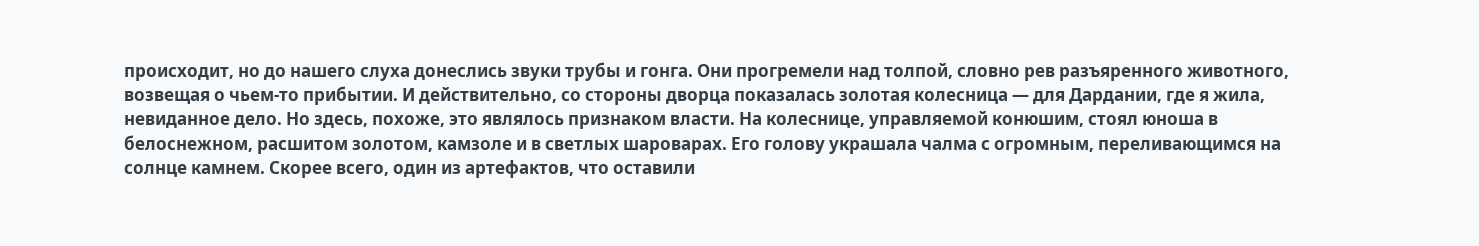происходит, но до нашего слуха донеслись звуки трубы и гонга. Они прогремели над толпой, словно рев разъяренного животного, возвещая о чьем-то прибытии. И действительно, со стороны дворца показалась золотая колесница — для Дардании, где я жила, невиданное дело. Но здесь, похоже, это являлось признаком власти. На колеснице, управляемой конюшим, стоял юноша в белоснежном, расшитом золотом, камзоле и в светлых шароварах. Его голову украшала чалма с огромным, переливающимся на солнце камнем. Скорее всего, один из артефактов, что оставили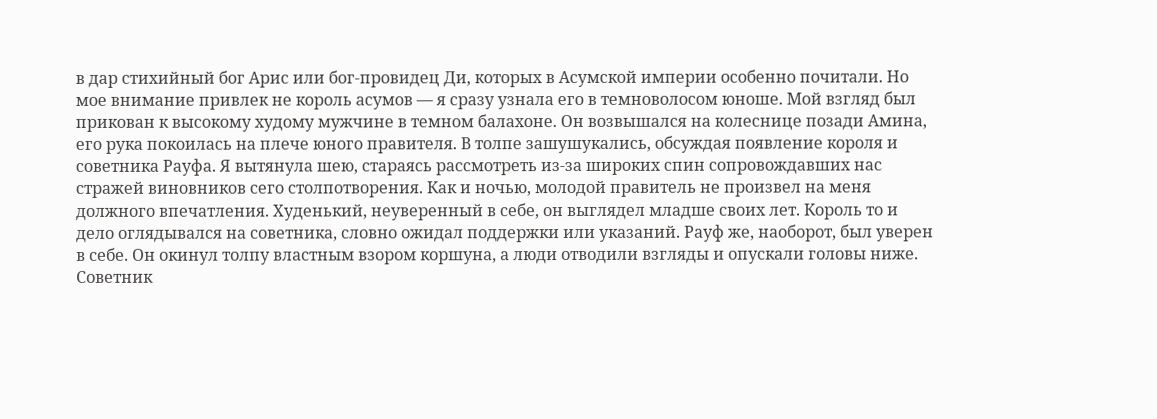в дар стихийный бог Арис или бог-провидец Ди, которых в Асумской империи особенно почитали. Но мое внимание привлек не король асумов — я сразу узнала его в темноволосом юноше. Мой взгляд был прикован к высокому худому мужчине в темном балахоне. Он возвышался на колеснице позади Амина, его рука покоилась на плече юного правителя. В толпе зашушукались, обсуждая появление короля и советника Рауфа. Я вытянула шею, стараясь рассмотреть из-за широких спин сопровождавших нас стражей виновников сего столпотворения. Как и ночью, молодой правитель не произвел на меня должного впечатления. Худенький, неуверенный в себе, он выглядел младше своих лет. Король то и дело оглядывался на советника, словно ожидал поддержки или указаний. Рауф же, наоборот, был уверен в себе. Он окинул толпу властным взором коршуна, а люди отводили взгляды и опускали головы ниже. Советник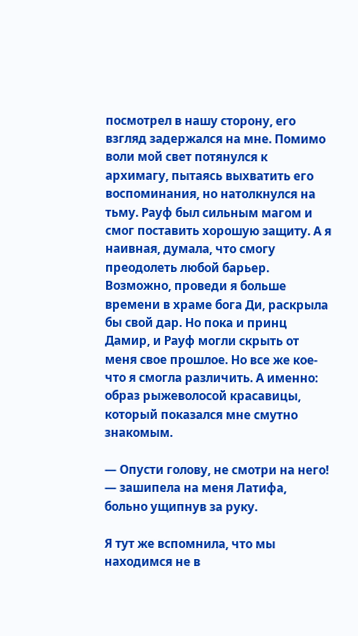посмотрел в нашу сторону, его взгляд задержался на мне. Помимо воли мой свет потянулся к архимагу, пытаясь выхватить его воспоминания, но натолкнулся на тьму. Рауф был сильным магом и смог поставить хорошую защиту. А я наивная, думала, что смогу преодолеть любой барьер. Возможно, проведи я больше времени в храме бога Ди, раскрыла бы свой дар. Но пока и принц Дамир, и Рауф могли скрыть от меня свое прошлое. Но все же кое-что я смогла различить. А именно: образ рыжеволосой красавицы, который показался мне смутно знакомым.

— Опусти голову, не смотри на него! — зашипела на меня Латифа, больно ущипнув за руку.

Я тут же вспомнила, что мы находимся не в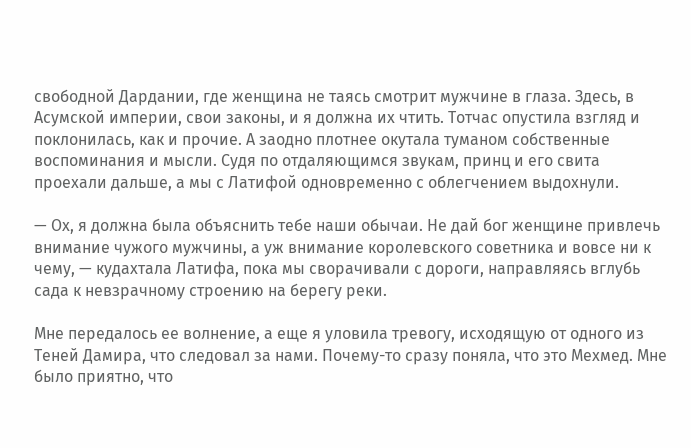свободной Дардании, где женщина не таясь смотрит мужчине в глаза. Здесь, в Асумской империи, свои законы, и я должна их чтить. Тотчас опустила взгляд и поклонилась, как и прочие. А заодно плотнее окутала туманом собственные воспоминания и мысли. Судя по отдаляющимся звукам, принц и его свита проехали дальше, а мы с Латифой одновременно с облегчением выдохнули.

— Ох, я должна была объяснить тебе наши обычаи. Не дай бог женщине привлечь внимание чужого мужчины, а уж внимание королевского советника и вовсе ни к чему, — кудахтала Латифа, пока мы сворачивали с дороги, направляясь вглубь сада к невзрачному строению на берегу реки.

Мне передалось ее волнение, а еще я уловила тревогу, исходящую от одного из Теней Дамира, что следовал за нами. Почему-то сразу поняла, что это Мехмед. Мне было приятно, что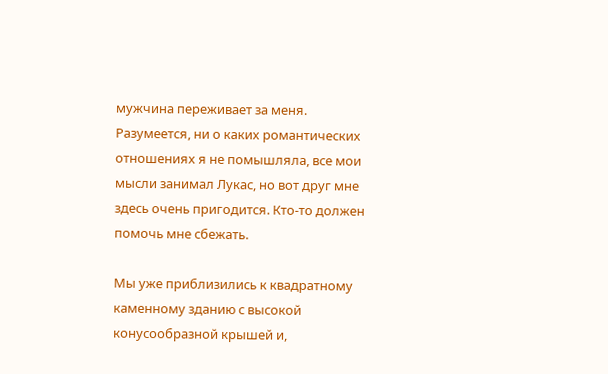мужчина переживает за меня. Разумеется, ни о каких романтических отношениях я не помышляла, все мои мысли занимал Лукас, но вот друг мне здесь очень пригодится. Кто-то должен помочь мне сбежать.

Мы уже приблизились к квадратному каменному зданию с высокой конусообразной крышей и,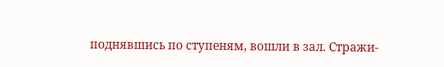поднявшись по ступеням, вошли в зал. Стражи-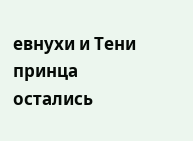евнухи и Тени принца остались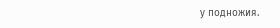у подножия.